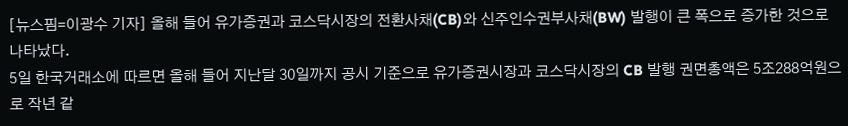[뉴스핌=이광수 기자] 올해 들어 유가증권과 코스닥시장의 전환사채(CB)와 신주인수권부사채(BW) 발행이 큰 폭으로 증가한 것으로 나타났다.
5일 한국거래소에 따르면 올해 들어 지난달 30일까지 공시 기준으로 유가증권시장과 코스닥시장의 CB 발행 권면총액은 5조288억원으로 작년 같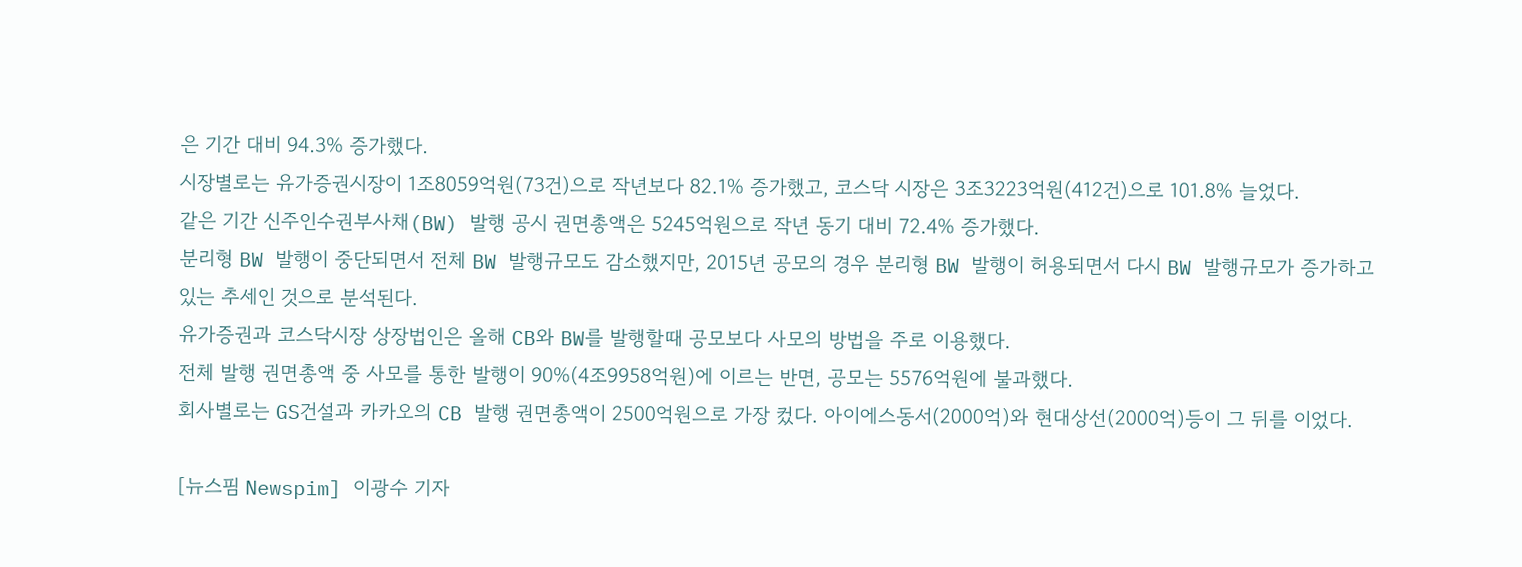은 기간 대비 94.3% 증가했다.
시장별로는 유가증권시장이 1조8059억원(73건)으로 작년보다 82.1% 증가했고, 코스닥 시장은 3조3223억원(412건)으로 101.8% 늘었다.
같은 기간 신주인수권부사채(BW) 발행 공시 권면총액은 5245억원으로 작년 동기 대비 72.4% 증가했다.
분리형 BW 발행이 중단되면서 전체 BW 발행규모도 감소했지만, 2015년 공모의 경우 분리형 BW 발행이 허용되면서 다시 BW 발행규모가 증가하고 있는 추세인 것으로 분석된다.
유가증권과 코스닥시장 상장법인은 올해 CB와 BW를 발행할때 공모보다 사모의 방법을 주로 이용했다.
전체 발행 권면총액 중 사모를 통한 발행이 90%(4조9958억원)에 이르는 반면, 공모는 5576억원에 불과했다.
회사별로는 GS건설과 카카오의 CB 발행 권면총액이 2500억원으로 가장 컸다. 아이에스동서(2000억)와 현대상선(2000억)등이 그 뒤를 이었다.

[뉴스핌 Newspim] 이광수 기자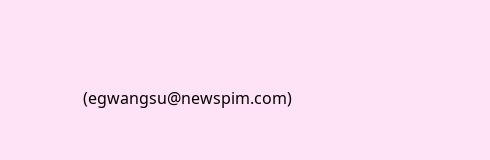(egwangsu@newspim.com)